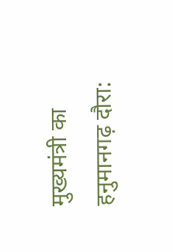मुख्यमंत्री का हनुमानगढ़ दौरा: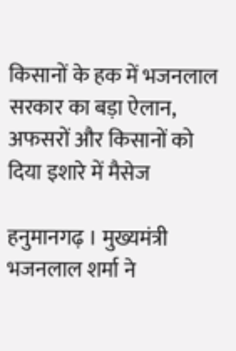किसानों के हक में भजनलाल सरकार का बड़ा ऐलान, अफसरों और किसानों को दिया इशारे में मैसेज

हनुमानगढ़ । मुख्यमंत्री भजनलाल शर्मा ने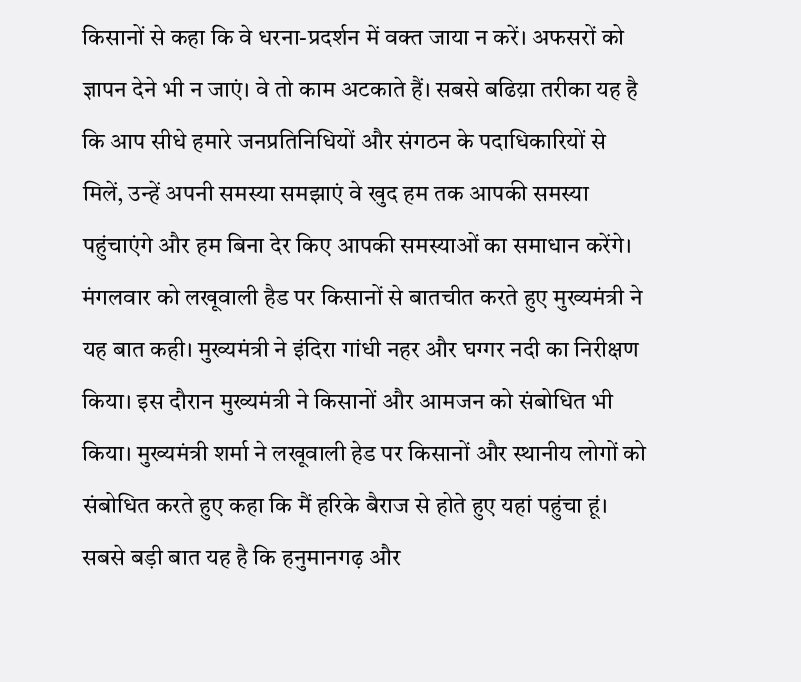किसानों से कहा कि वे धरना-प्रदर्शन में वक्त जाया न करें। अफसरों को ज्ञापन देने भी न जाएं। वे तो काम अटकाते हैं। सबसे बढिय़ा तरीका यह है कि आप सीधे हमारे जनप्रतिनिधियों और संगठन के पदाधिकारियों से मिलें, उन्हें अपनी समस्या समझाएं वे खुद हम तक आपकी समस्या पहुंचाएंगे और हम बिना देर किए आपकी समस्याओं का समाधान करेंगे। मंगलवार को लखूवाली हैड पर किसानों से बातचीत करते हुए मुख्यमंत्री ने यह बात कही। मुख्यमंत्री ने इंदिरा गांधी नहर और घग्गर नदी का निरीक्षण किया। इस दौरान मुख्यमंत्री ने किसानों और आमजन को संबोधित भी किया। मुख्यमंत्री शर्मा ने लखूवाली हेड पर किसानों और स्थानीय लोगों को संबोधित करते हुए कहा कि मैं हरिके बैराज से होते हुए यहां पहुंचा हूं। सबसे बड़ी बात यह है कि हनुमानगढ़ और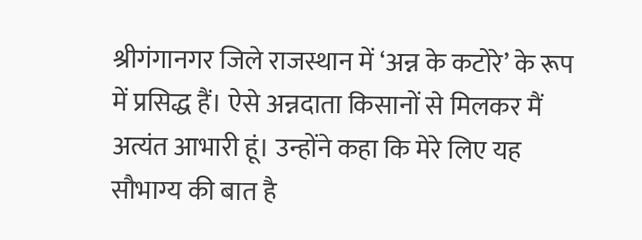श्रीगंगानगर जिले राजस्थान में ‘अन्न के कटोरे’ के रूप में प्रसिद्ध हैं। ऐसे अन्नदाता किसानों से मिलकर मैं अत्यंत आभारी हूं। उन्होंने कहा कि मेरे लिए यह सौभाग्य की बात है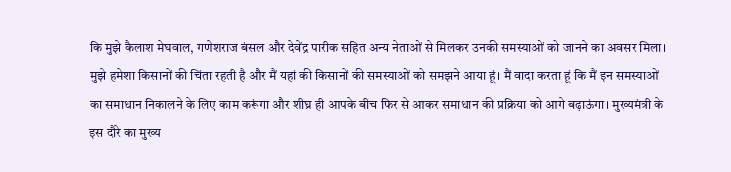कि मुझे कैलाश मेघवाल, गणेशराज बंसल और देवेंद्र पारीक सहित अन्य नेताओं से मिलकर उनकी समस्याओं को जानने का अवसर मिला। मुझे हमेशा किसानों की चिंता रहती है और मैं यहां की किसानों की समस्याओं को समझने आया हूं। मैं वादा करता हूं कि मैं इन समस्याओं का समाधान निकालने के लिए काम करूंगा और शीघ्र ही आपके बीच फिर से आकर समाधान की प्रक्रिया को आगे बढ़ाऊंगा। मुख्यमंत्री के इस दौरे का मुख्य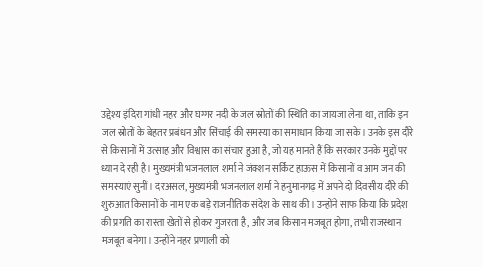उद्देश्य इंदिरा गांधी नहर और घग्गर नदी के जल स्रोतों की स्थिति का जायजा लेना था, ताकि इन जल स्रोतों के बेहतर प्रबंधन और सिंचाई की समस्या का समाधान किया जा सके। उनके इस दौरे से किसानों में उत्साह और विश्वास का संचार हुआ है, जो यह मानते हैं कि सरकार उनके मुद्दों पर ध्यान दे रही है। मुख्यमंत्री भजनलाल शर्मा ने जंक्शन सर्किट हाऊस में किसानों व आम जन की समस्याएं सुनीं। दरअसल, मुख्यमंत्री भजनलाल शर्मा ने हनुमानगढ़ में अपने दो दिवसीय दौरे की शुरुआत किसानों के नाम एक बड़े राजनीतिक संदेश के साथ की। उन्होंने साफ किया कि प्रदेश की प्रगति का रास्ता खेतों से होकर गुजरता है, और जब किसान मजबूत होगा, तभी राजस्थान मजबूत बनेगा। उन्होंने नहर प्रणाली को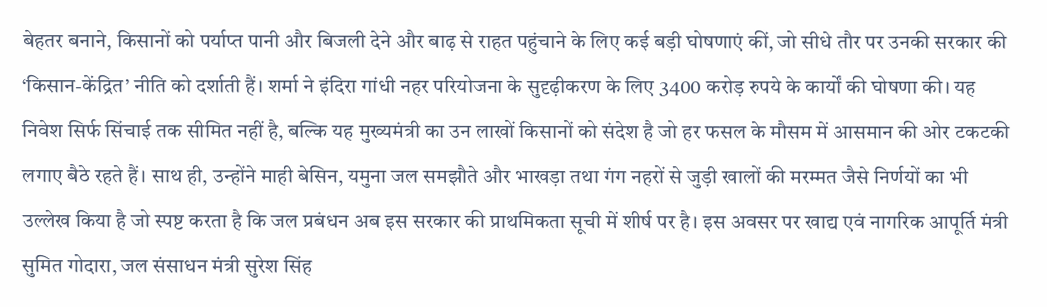बेहतर बनाने, किसानों को पर्याप्त पानी और बिजली देने और बाढ़ से राहत पहुंचाने के लिए कई बड़ी घोषणाएं कीं, जो सीधे तौर पर उनकी सरकार की ‘किसान-केंद्रित’ नीति को दर्शाती हैं। शर्मा ने इंदिरा गांधी नहर परियोजना के सुदृढ़ीकरण के लिए 3400 करोड़ रुपये के कार्यों की घोषणा की। यह निवेश सिर्फ सिंचाई तक सीमित नहीं है, बल्कि यह मुख्यमंत्री का उन लाखों किसानों को संदेश है जो हर फसल के मौसम में आसमान की ओर टकटकी लगाए बैठे रहते हैं। साथ ही, उन्होंने माही बेसिन, यमुना जल समझौते और भाखड़ा तथा गंग नहरों से जुड़ी खालों की मरम्मत जैसे निर्णयों का भी उल्लेख किया है जो स्पष्ट करता है कि जल प्रबंधन अब इस सरकार की प्राथमिकता सूची में शीर्ष पर है। इस अवसर पर खाद्य एवं नागरिक आपूर्ति मंत्री सुमित गोदारा, जल संसाधन मंत्री सुरेश सिंह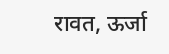रावत, ऊर्जा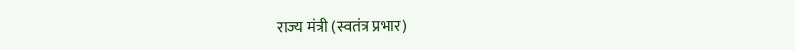राज्य मंत्री (स्वतंत्र प्रभार)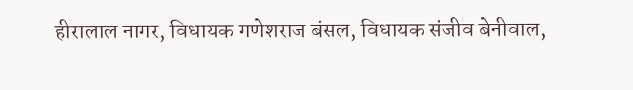हीरालाल नागर, विधायक गणेशराज बंसल, विधायक संजीव बेनीवाल,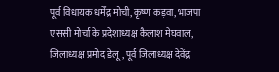पूर्व विधायक धर्मेंद्र मोची, कृष्ण कड़वा, भाजपा एससी मोर्चा के प्रदेशाध्यक्ष कैलाश मेघवाल, जिलाध्यक्ष प्रमोद डेलू, पूर्व जिलाध्यक्ष देवेंद्र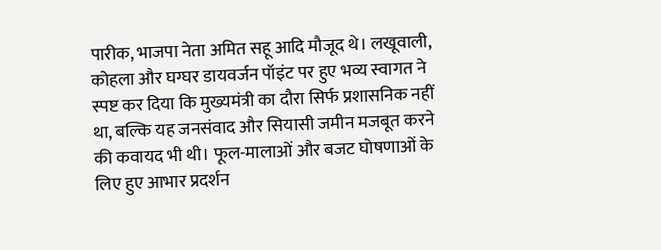पारीक, भाजपा नेता अमित सहू आदि मौजूद थे। लखूवाली, कोहला और घग्घर डायवर्जन पॉइंट पर हुए भव्य स्वागत ने स्पष्ट कर दिया कि मुख्यमंत्री का दौरा सिर्फ प्रशासनिक नहीं था, बल्कि यह जनसंवाद और सियासी जमीन मजबूत करने की कवायद भी थी। फूल-मालाओं और बजट घोषणाओं के लिए हुए आभार प्रदर्शन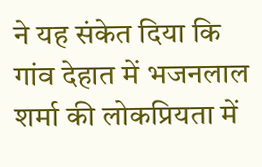ने यह संकेत दिया कि गांव देहात में भजनलाल शर्मा की लोकप्रियता में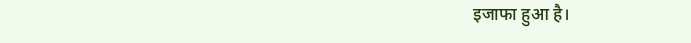इजाफा हुआ है।